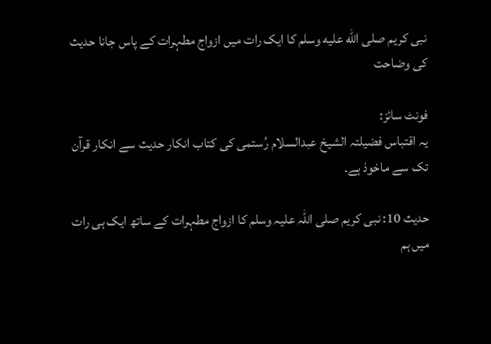نبی کریم صلى الله عليه وسلم کا ایک رات میں ازواج مطہرات کے پاس جانا حدیث کی وضاحت

فونٹ سائز:
یہ اقتباس فضیلتہ الشیخ عبدالسلام رُستمی کی کتاب انکار حدیث سے انکار قرآن تک سے ماخوذ ہے۔

حدیث 10: نبی کریم صلی اللہ علیہ وسلم کا ازواج مطہرات کے ساتھ ایک ہی رات میں ہم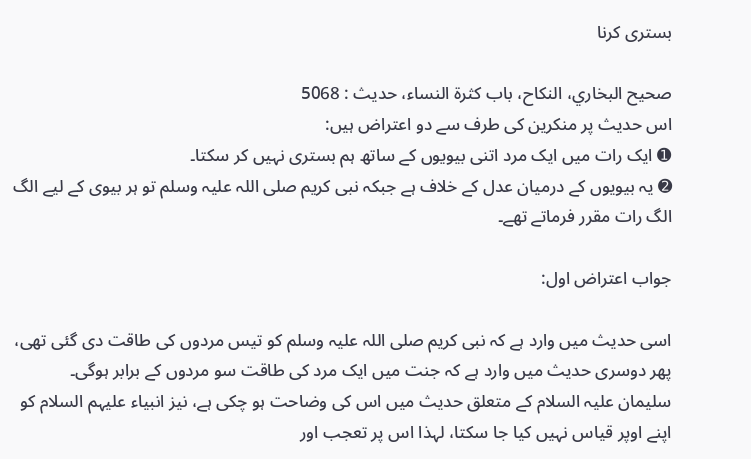بستری کرنا

صحيح البخاري، النكاح، باب كثرة النساء، حديث : 5068
اس حدیث پر منکرین کی طرف سے دو اعتراض ہیں:
➊ ایک رات میں ایک مرد اتنی بیویوں کے ساتھ ہم بستری نہیں کر سکتا۔
➋ یہ بیویوں کے درمیان عدل کے خلاف ہے جبکہ نبی کریم صلی اللہ علیہ وسلم تو ہر بیوی کے لیے الگ الگ رات مقرر فرماتے تھے۔

جواب اعتراض اول:

اسی حدیث میں وارد ہے کہ نبی کریم صلی اللہ علیہ وسلم کو تیس مردوں کی طاقت دی گئی تھی، پھر دوسری حدیث میں وارد ہے کہ جنت میں ایک مرد کی طاقت سو مردوں کے برابر ہوگی۔ سلیمان علیہ السلام کے متعلق حدیث میں اس کی وضاحت ہو چکی ہے، نیز انبیاء علیہم السلام کو اپنے اوپر قیاس نہیں کیا جا سکتا، لہذا اس پر تعجب اور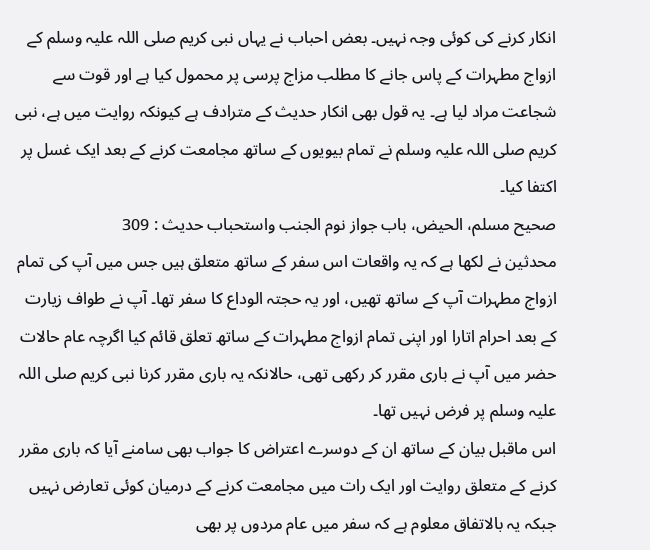انکار کرنے کی کوئی وجہ نہیں۔ بعض احباب نے یہاں نبی کریم صلی اللہ علیہ وسلم کے ازواج مطہرات کے پاس جانے کا مطلب مزاج پرسی پر محمول کیا ہے اور قوت سے شجاعت مراد لیا ہے۔ یہ قول بھی انکار حدیث کے مترادف ہے کیونکہ روایت میں ہے، نبی کریم صلی اللہ علیہ وسلم نے تمام بیویوں کے ساتھ مجامعت کرنے کے بعد ایک غسل پر اکتفا کیا۔
صحيح مسلم، الحيض، باب جواز نوم الجنب واستحباب حديث : 309
محدثین نے لکھا ہے کہ یہ واقعات اس سفر کے ساتھ متعلق ہیں جس میں آپ کی تمام ازواج مطہرات آپ کے ساتھ تھیں، اور یہ حجتہ الوداع کا سفر تھا۔ آپ نے طواف زیارت کے بعد احرام اتارا اور اپنی تمام ازواج مطہرات کے ساتھ تعلق قائم کیا اگرچہ عام حالات حضر میں آپ نے باری مقرر کر رکھی تھی، حالانکہ یہ باری مقرر کرنا نبی کریم صلی اللہ علیہ وسلم پر فرض نہیں تھا۔
اس ماقبل بیان کے ساتھ ان کے دوسرے اعتراض کا جواب بھی سامنے آیا کہ باری مقرر کرنے کے متعلق روایت اور ایک رات میں مجامعت کرنے کے درمیان کوئی تعارض نہیں جبکہ یہ بالاتفاق معلوم ہے کہ سفر میں عام مردوں پر بھی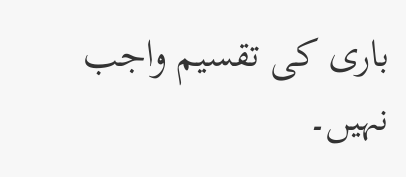باری کی تقسیم واجب نہیں۔